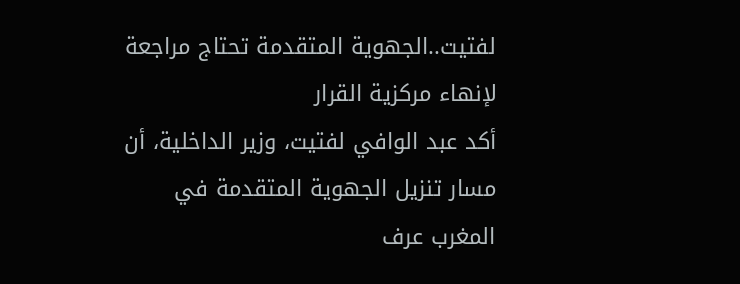لفتيت..الجهوية المتقدمة تحتاج مراجعة لإنهاء مركزية القرار
أكد عبد الوافي لفتيت، وزير الداخلية، أن مسار تنزيل الجهوية المتقدمة في المغرب عرف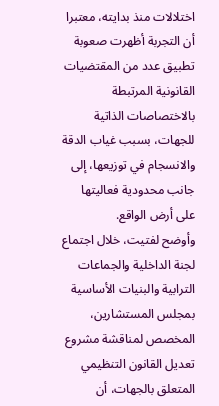اختلالات منذ بدايته، معتبرا أن التجربة أظهرت صعوبة تطبيق عدد من المقتضيات القانونية المرتبطة بالاختصاصات الذاتية للجهات، بسبب غياب الدقة والانسجام في توزيعها، إلى جانب محدودية فعاليتها على أرض الواقع.
وأوضح لفتيت، خلال اجتماع لجنة الداخلية والجماعات الترابية والبنيات الأساسية بمجلس المستشارين، المخصص لمناقشة مشروع تعديل القانون التنظيمي المتعلق بالجهات، أن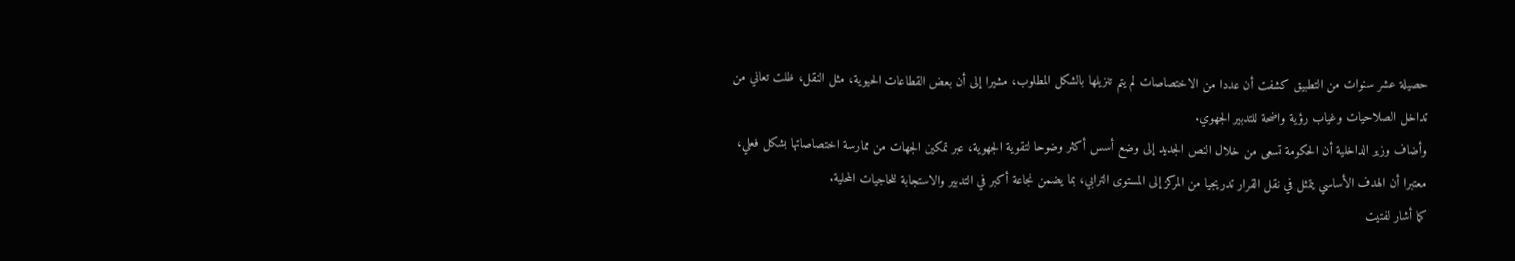حصيلة عشر سنوات من التطبيق كشفت أن عددا من الاختصاصات لم يتم تنزيلها بالشكل المطلوب، مشيرا إلى أن بعض القطاعات الحيوية، مثل النقل، ظلت تعاني من تداخل الصلاحيات وغياب رؤية واضحة للتدبير الجهوي.
وأضاف وزير الداخلية أن الحكومة تسعى من خلال النص الجديد إلى وضع أسس أكثر وضوحا لتقوية الجهوية، عبر تمكين الجهات من ممارسة اختصاصاتها بشكل فعلي، معتبرا أن الهدف الأساسي يتمثل في نقل القرار تدريجيا من المركز إلى المستوى الترابي، بما يضمن نجاعة أكبر في التدبير والاستجابة للحاجيات المحلية.
كما أشار لفتيت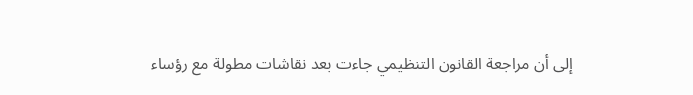إلى أن مراجعة القانون التنظيمي جاءت بعد نقاشات مطولة مع رؤساء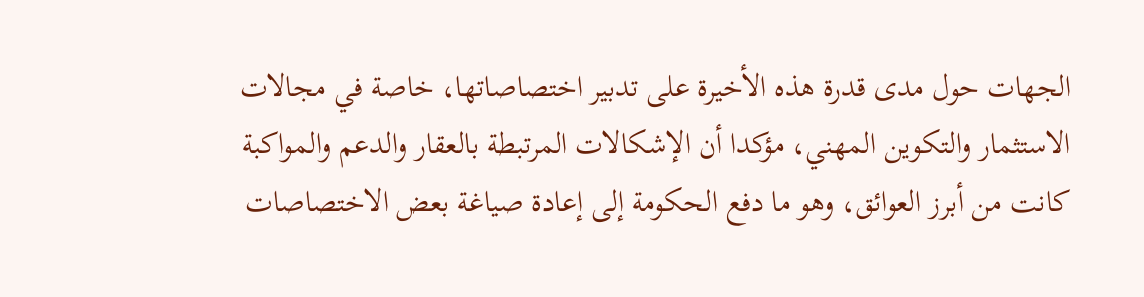الجهات حول مدى قدرة هذه الأخيرة على تدبير اختصاصاتها، خاصة في مجالات الاستثمار والتكوين المهني، مؤكدا أن الإشكالات المرتبطة بالعقار والدعم والمواكبة كانت من أبرز العوائق، وهو ما دفع الحكومة إلى إعادة صياغة بعض الاختصاصات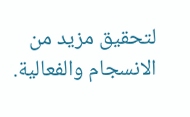لتحقيق مزيد من الانسجام والفعالية.